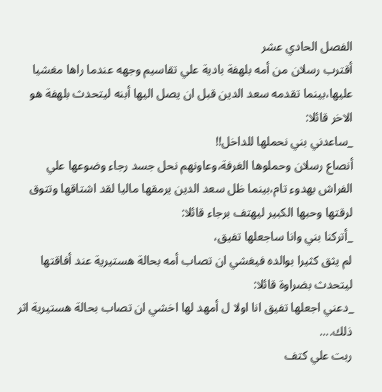الفصل الحادي عشر
أقترب رسلان من أمه بلهفة بادية علي تقاسيم وجهه عندما راها مغشيا عليها،بينما تقدمه سعد الدين قبل ان يصل اليها أبنه ليتحدث بلهفة هو الاخر قائلا:
_ساعدني بني نحملها للداخل!!
أنصاع رسلان وحملوها الغرفة،وعاونهم نحل جسد رجاء وضوعها علي الفراش بهدوء تام،بينما ظل سعد الدين يرمقها ماليا لقد اشتاقها وتتوق لرقتها وحبها الكبير ليهتف برجاء قائلا:
_أتركنا بني وانا ساجعلها تفيق،
لم يثق كثيرا بوالده فيغشي ان تصاب أمه بحالة هستيرية عند أفاقتها ليتحدث بضراوة قائلا:
_دعني اجعلها تفيق انا اولا ل أمهد لها اخشي ان تصاب بحالة هستيرية اثر ذلك....
ربت علي كتف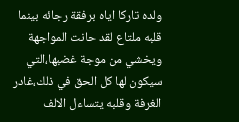ولده تاركا اياه برفقة رجائه بينما قلبه ملتاع لقد حانت المواجهة ويخشي من موجة غضبها،التي سيكون لها كل الحق في ذلك،غادر الغرفة وقلبه يتساءل الالف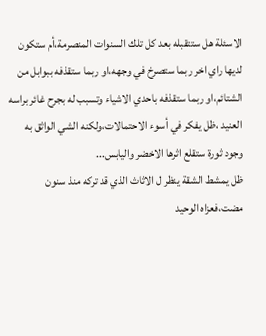الاسئلة هل ستتقبله بعد كل تلك السنوات المنصرمة،أم ستكون لديها راي اخر ربما ستصرخ في وجهه،او ربما ستقذفه ببوابل من الشتائم،او ربما ستقذفه باحدي الاشياء وتسبب له بجرح غائر براسه العنيد ،ظل يفكر في أسوء الاحتمالات،ولكنه الشي الواثق به وجود ثورة ستقلع اثرها الاخضر واليابس...
ظل يمشط الشقة ينظر ل الاثاث الذي قد تركه منذ سنون مضت،فعزاه الوحيد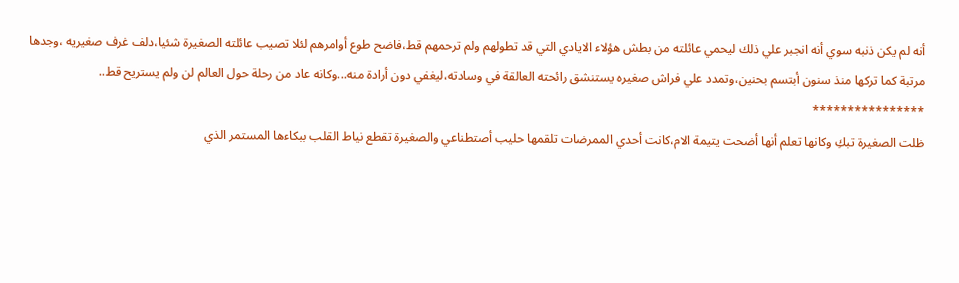أنه لم يكن ذنبه سوي أنه انجبر علي ذلك ليحمي عائلته من بطش هؤلاء الايادي التي قد تطولهم ولم ترحمهم قط،فاضح طوع أوامرهم لئلا تصيب عائلته الصغيرة شئيا،دلف غرف صغيريه ،وجدها مرتبة كما تركها منذ سنون أبتسم بحنين،وتمدد علي فراش صغيره يستنشق رائحته العالقة في وسادته،ليغفي دون أرادة منه...وكانه عاد من رحلة حول العالم لن ولم يستريح قط..
****************
ظلت الصغيرة تبكِ وكانها تعلم أنها أضحت يتيمة الام،كانت أحدي الممرضات تلقمها حليب أصتطناعي والصغيرة تقطع نياط القلب ببكاءها المستمر الذي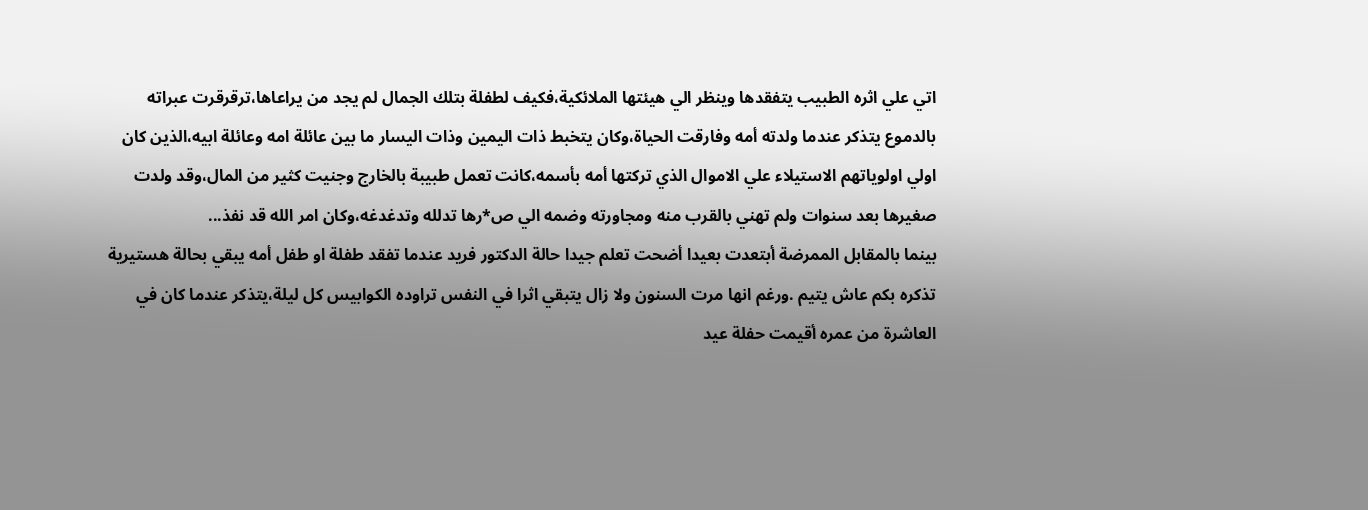اتي علي اثره الطبيب يتفقدها وينظر الي هيئتها الملائكية،فكيف لطفلة بتلك الجمال لم يجد من يراعاها،ترقرقرت عبراته بالدموع يتذكر عندما ولدته أمه وفارقت الحياة،وكان يتخبط ذات اليمين وذات اليسار ما بين عائلة امه وعائلة ابيه،الذين كان اولي اولوياتهم الاستيلاء علي الاموال الذي تركتها أمه بأسمه،كانت تعمل طبيبة بالخارج وجنيت كثير من المال،وقد ولدت صغيرها بعد سنوات ولم تهني بالقرب منه ومجاورته وضمه الي ص*رها تدلله وتدغدغه،وكان امر الله قد نفذ...
بينما بالمقابل الممرضة أبتعدت بعيدا أضحت تعلم جيدا حالة الدكتور فريد عندما تفقد طفلة او طفل أمه يبقي بحالة هستيرية تذكره بكم عاش يتيم .ورغم انها مرت السنون ولا زال يتبقي اثرا في النفس تراوده الكوابيس كل ليلة،يتذكر عندما كان في العاشرة من عمره أقيمت حفلة عيد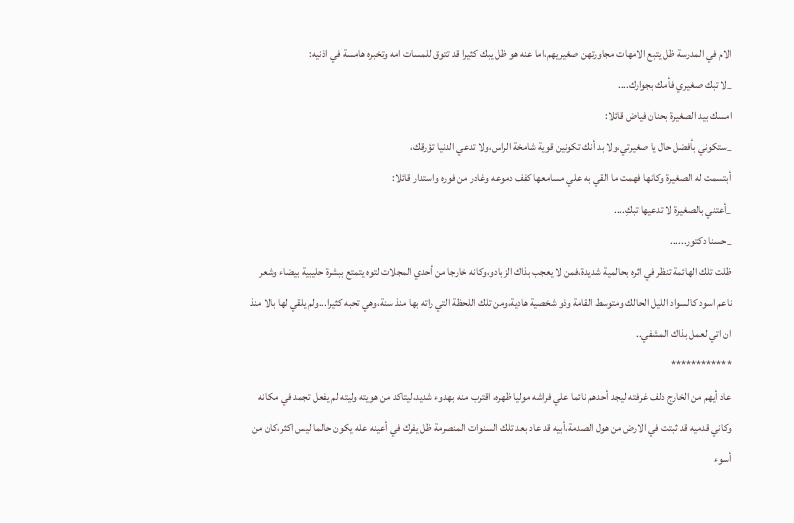الام في المدرسة ظل يتبع الامهات مجاورتهن صغيريهم،اما عنه هو ظل يبك كثيرا قد تتوق للمسات امه وتخبره هامسة في اذنيه:
_لا تبك صغيري فأمك بجوارك....
امسك بيد الصغيرة بحنان فياض قائلا:
_ستكوني بأفضل حال يا صغيرتي،ولا بد أنك تكونين قوية شامخة الراس،ولا تدعي الدنيا تؤرقك،
أبتسمت له الصغيرة وكانها فهمت ما القي به علي مسامعها كفف دموعه وغادر من فوره واستدار قائلا:
_أعتني بالصغيرة لا تدعيها تبكِ....
_حسنا دكتور......
ظلت تلك الهائمة تنظر في اثره بحالمية شديدة،فمن لا يعجب بذاك الزبادو،وكانه خارجا من أحدي المجلات لتوه يتمتع ببشرة حليبية بيضاء وشعر ناعم اسود كالسواد الليل الحالك ومتوسط القامة وذو شخصية هادية،ومن تلك اللحظة التي راته بها منذ سنة،وهي تحبه كثيرا...ولم يلقي لها بالا منذ ان اتي لعمل بذاك المشفي..
************
عاد أيهم من الخارج دلف غرفته ليجد أحدهم نائما علي فراشه موليا ظهره، اقترب منه بهدوء شديد،ليتاكد من هويته وليته لم يفعل تجمد في مكانه وكاني قدميه قد ثبتت في الارض من هول الصدمة،أبيه قد عاد بعد تلك السنوات المنصرمة ظل يفرك في أعينه عله يكون حالما ليس اكثر،كان من أسوء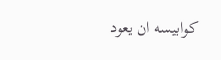كوابيسه ان يعود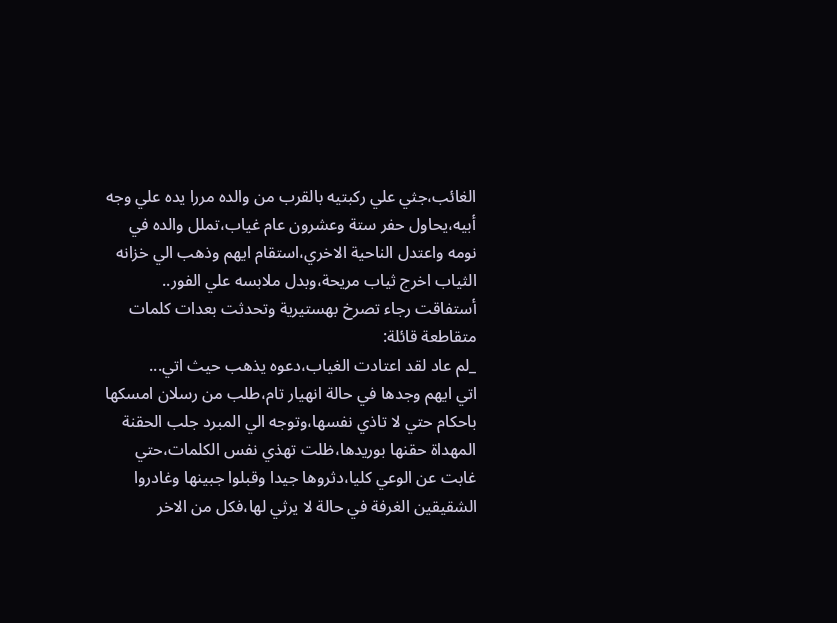الغائب،جثي علي ركبتيه بالقرب من والده مررا يده علي وجه أبيه،يحاول حفر ستة وعشرون عام غياب،تملل والده في نومه واعتدل الناحية الاخري،استقام ايهم وذهب الي خزانه الثياب اخرج ثياب مريحة،وبدل ملابسه علي الفور..
أستفاقت رجاء تصرخ بهستيرية وتحدثت بعدات كلمات متقاطعة قائلة:
_لم عاد لقد اعتادت الغياب،دعوه يذهب حيث اتي...
اتي ايهم وجدها في حالة انهيار تام،طلب من رسلان امسكها باحكام حتي لا تاذي نفسها،وتوجه الي المبرد جلب الحقنة المهداة حقنها بوريدها،ظلت تهذي نفس الكلمات،حتي غابت عن الوعي كليا،دثروها جيدا وقبلوا جبينها وغادروا الشقيقين الغرفة في حالة لا يرثي لها،فكل من الاخر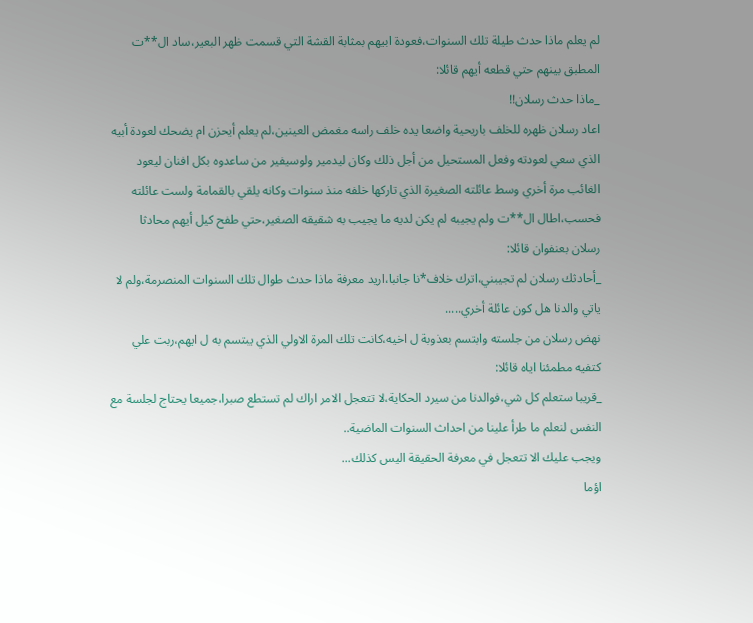لم يعلم ماذا حدث طيلة تلك السنوات،فعودة ابيهم بمثابة القشة التي قسمت ظهر البعير،ساد ال**ت المطبق بينهم حتي قطعه أيهم قائلا:
_ماذا حدث رسلان!!
اعاد رسلان ظهره للخلف باريحية واضعا يده خلف راسه مغمض العينين،لم يعلم أيحزن ام يضحك لعودة أبيه الذي سعي لعودته وفعل المستحيل من أجل ذلك وكان ليدمير ولوسيفير من ساعدوه بكل افنان ليعود الغائب مرة أخري وسط عائلته الصغيرة الذي تاركها خلفه منذ سنوات وكانه يلقي بالقمامة ولست عائلته فحسب،اطال ال**ت ولم يجيبه لم يكن لديه ما يجيب به شقيقه الصغير،حتي طفح كيل أيهم محادثا رسلان بعنفوان قائلا:
_أحادثك رسلان لم تجيبني،اترك خلاف*نا جانبا،اريد معرفة ماذا حدث طوال تلك السنوات المنصرمة،ولم لا ياتي والدنا هل كون عائلة أخري.....
نهض رسلان من جلسته وابتسم بعذوبة ل اخيه،كانت تلك المرة الاولي الذي يبتسم به ل ايهم،ربت علي كتفيه مطمئنا اياه قائلا:
_قريبا ستعلم كل شي،فوالدنا من سيرد الحكاية،لا تتعجل الامر اراك لم تستطع صبرا،جميعا يحتاج لجلسة مع النفس لنعلم ما طرأ علينا من احداث السنوات الماضية..
ويجب عليك الا تتعجل في معرفة الحقيقة اليس كذلك...
اؤما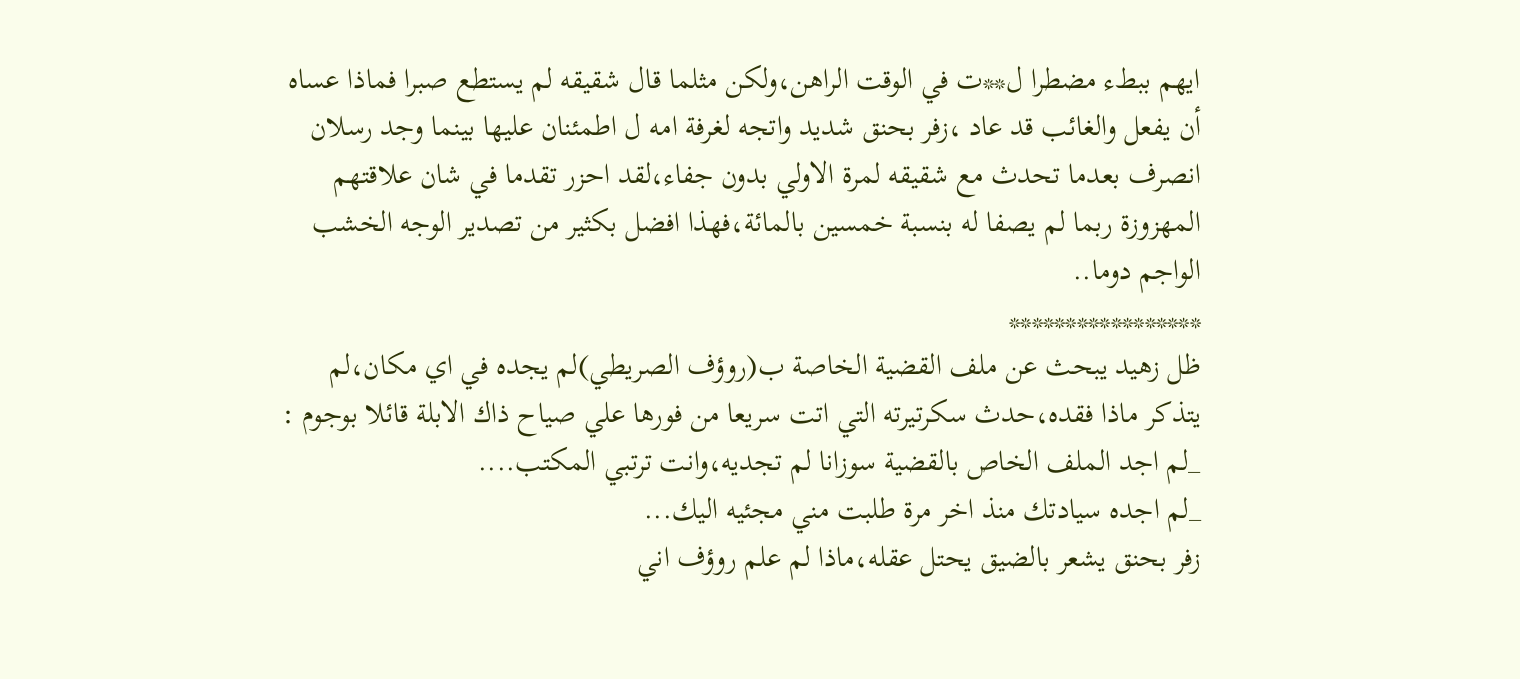ايهم ببطء مضطرا ل**ت في الوقت الراهن،ولكن مثلما قال شقيقه لم يستطع صبرا فماذا عساه أن يفعل والغائب قد عاد ،زفر بحنق شديد واتجه لغرفة امه ل اطمئنان عليها بينما وجد رسلان انصرف بعدما تحدث مع شقيقه لمرة الاولي بدون جفاء،لقد احزر تقدما في شان علاقتهم المهزوزة ربما لم يصفا له بنسبة خمسين بالمائة،فهذا افضل بكثير من تصدير الوجه الخشب الواجم دوما..
*****************
ظل زهيد يبحث عن ملف القضية الخاصة ب(روؤف الصريطي)لم يجده في اي مكان،لم يتذكر ماذا فقده،حدث سكرتيرته التي اتت سريعا من فورها علي صياح ذاك الابلة قائلا بوجوم :
_لم اجد الملف الخاص بالقضية سوزانا لم تجديه،وانت ترتبي المكتب....
_لم اجده سيادتك منذ اخر مرة طلبت مني مجئيه اليك...
زفر بحنق يشعر بالضيق يحتل عقله،ماذا لم علم روؤف اني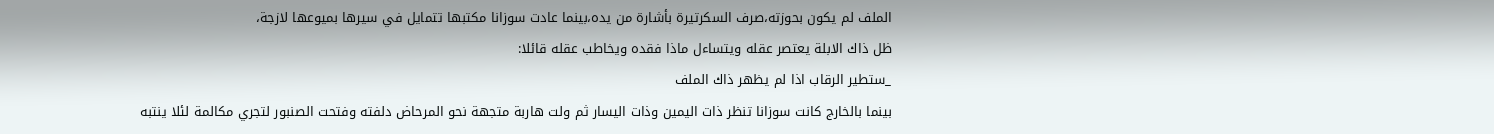الملف لم يكون بحوزته،صرف السكرتيرة بأشارة من يده،بينما عادت سوزانا مكتبها تتمايل في سيرها بميوعها لازجة،
ظل ذاك الابلة يعتصر عقله ويتساءل ماذا فقده ويخاطب عقله قائلا:
_ستطير الرقاب اذا لم يظهر ذاك الملف
بينما بالخارج كانت سوزانا تنظر ذات اليمين وذات اليسار ثم ولت هاربة متجهة نحو المرحاض دلفته وفتحت الصنبور لتجري مكالمة لئلا ينتبه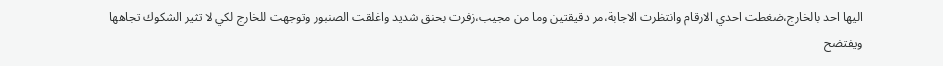اليها احد بالخارج،ضغطت احدي الارقام وانتظرت الاجابة،مر دقيقتين وما من مجيب،زفرت بحنق شديد واغلقت الصنبور وتوجهت للخارج لكي لا تثير الشكوك تجاهها ويفتضح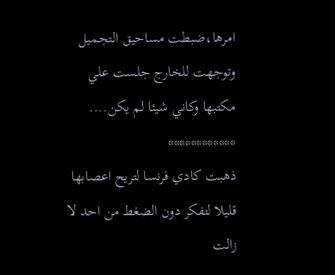امرها،ضبطت مساحيق التجميل وتوجهت للخارج جلست علي مكتبها وكاني شيئا لم يكن....
************
ذهبت كادي فرنسا لتريح اعصابها قليلا لتفكر دون الضغط من احد لا زالت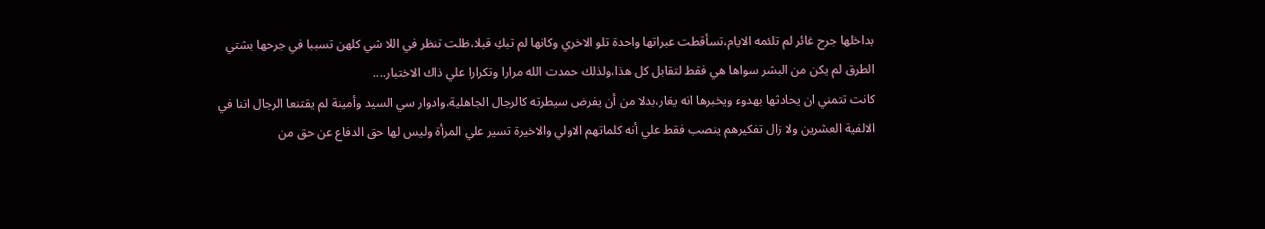بداخلها جرح غائر لم تلئمه الايام،تسأقطت عبراتها واحدة تلو الاخري وكانها لم تبكِ قبلا،ظلت تنظر في اللا شي كلهن تسببا في جرحها بشتي الطرق لم يكن من البشر سواها هي فقط لتقابل كل هذا،ولذلك حمدت الله مرارا وتكرارا علي ذاك الاختبار....
كانت تتمني ان يحادثها بهدوء ويخبرها انه يغار،بدلا من أن يفرض سيطرته كالرجال الجاهلية،وادوار سي السيد وأمينة لم يقتنعا الرجال اننا في الالفية العشرين ولا زال تفكيرهم ينصب فقط علي أنه كلماتهم الاولي والاخيرة تسير علي المرأة وليس لها حق الدفاع عن حق من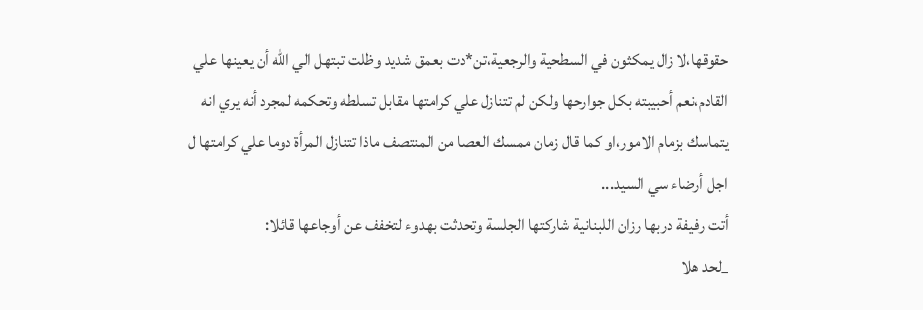حقوقها،لا زال يمكثون في السطحية والرجعية،تن*دت بعمق شديد وظلت تبتهل الي الله أن يعينها علي القادم،نعم أحبيبته بكل جوارحها ولكن لم تتنازل علي كرامتها مقابل تسلطه وتحكمه لمجرد أنه يري انه يتماسك بزمام الامور،او كما قال زمان ممسك العصا من المنتصف ماذا تتنازل المرأة دوما علي كرامتها ل اجل أرضاء سي السيد...
أتت رفيفة دربها رزان اللبنانية شاركتها الجلسة وتحدثت بهدوء لتخفف عن أوجاعها قائلا:
_لحد هلا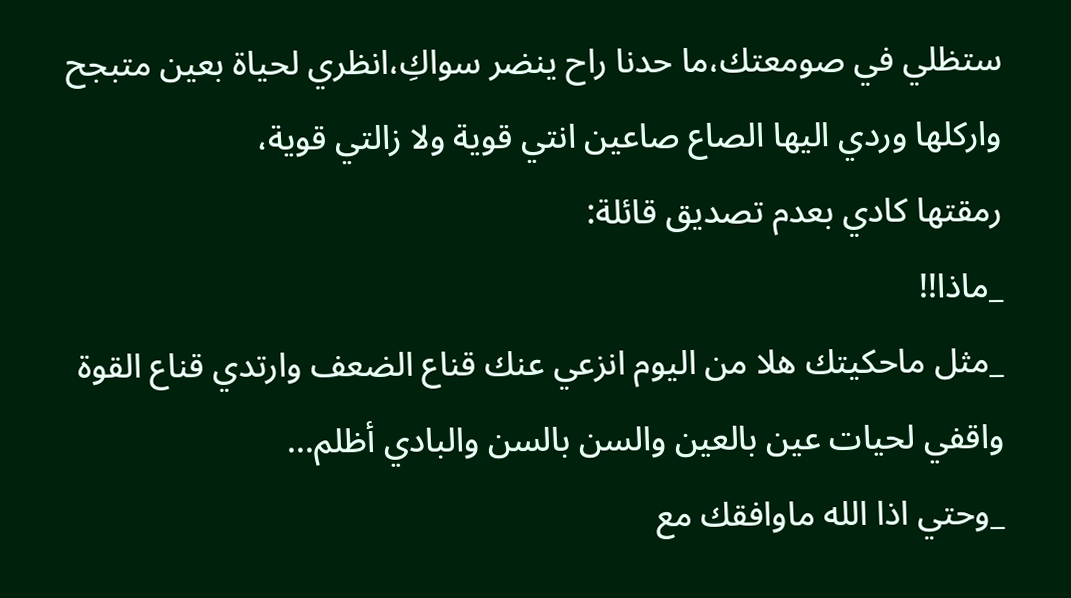ستظلي في صومعتك،ما حدنا راح ينضر سواكِ،انظري لحياة بعين متبجح واركلها وردي اليها الصاع صاعين انتي قوية ولا زالتي قوية،
رمقتها كادي بعدم تصديق قائلة:
_ماذا!!
_مثل ماحكيتك هلا من اليوم انزعي عنك قناع الضعف وارتدي قناع القوة واقفي لحيات عين بالعين والسن بالسن والبادي أظلم...
_وحتي اذا الله ماوافقك مع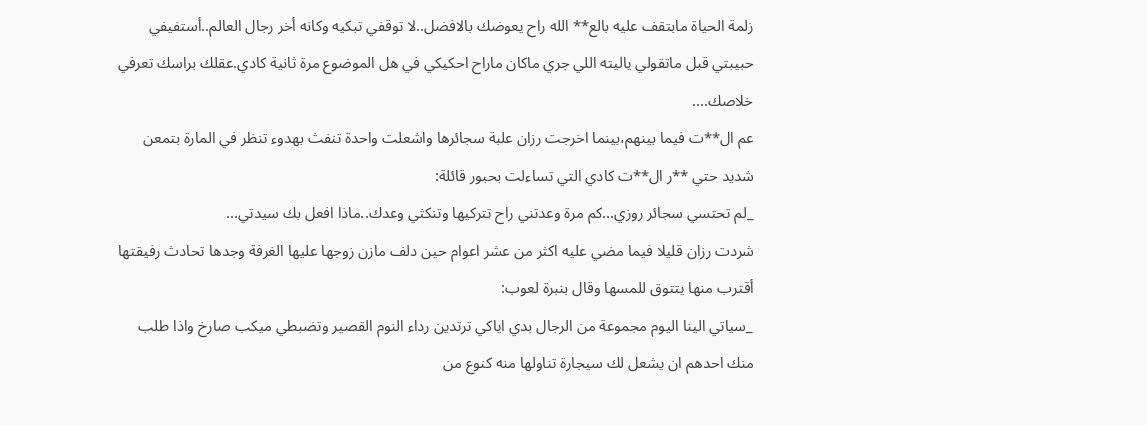زلمة الحياة مابتقف عليه بالع** الله راح يعوضك بالافضل..لا توقفي تبكيه وكانه أخر رجال العالم..أستفيفي حبيبتي قبل ماتقولي ياليته اللي جري ماكان ماراح احكيكي في هل الموضوع مرة ثانية كادي.عقلك براسك تعرفي خلاصك....
عم ال**ت فيما بينهم،بينما اخرجت رزان علبة سجائرها واشعلت واحدة تنفث بهدوء تنظر في المارة بتمعن شديد حتي **ر ال**ت كادي التي تساءلت بحبور قائلة:
_لم تحتسي سجائر روزي...كم مرة وعدتني راح تتركيها وتنكثي وعدك..ماذا افعل بك سيدتي...
شردت رزان قليلا فيما مضي عليه اكثر من عشر اعوام حين دلف مازن زوجها عليها الغرفة وجدها تحادث رفيقتها أقترب منها يتتوق للمسها وقال بنبرة لعوب:
_سياتي الينا اليوم مجموعة من الرجال بدي اياكي ترتدين رداء النوم القصير وتضبطي ميكب صارخ واذا طلب منك احدهم ان يشعل لك سيجارة تناولها منه كنوع من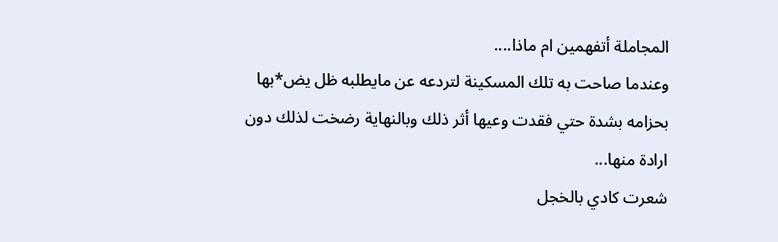المجاملة أتفهمين ام ماذا....
وعندما صاحت به تلك المسكينة لتردعه عن مايطلبه ظل يض*بها بحزامه بشدة حتي فقدت وعيها أثر ذلك وبالنهاية رضخت لذلك دون ارادة منها...
شعرت كادي بالخجل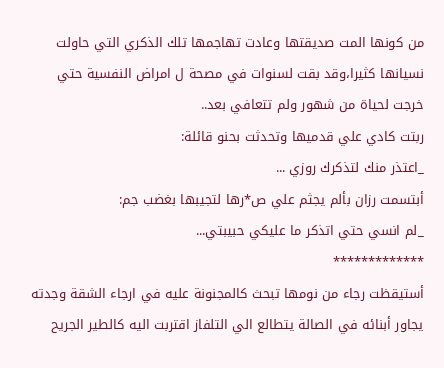من كونها المت صديقتها وعادت تهاجمها تلك الذكري التي حاولت نسيانها كثيرا،وقد بقت لسنوات في مصحة ل امراض النفسية حتي خرجت لحياة من شهور ولم تتعافي بعد..
ربتت كادي علي قدميها وتحدثت بحنو قائلة:
_اعتذر منك لتذكرك روزي ...
أبتسمت رزان بألم يجثم علي ص*رها لتجيبها بغضب جم:
_لم انسي حتي اتذكر ما عليكي حبيبتي...
*************
أستيقظت رجاء من نومها تبحث كالمجنونة عليه في ارجاء الشقة وجدته يجاور أبنائه في الصالة يتطالع الي التلفاز اقتربت اليه كالطير الجريح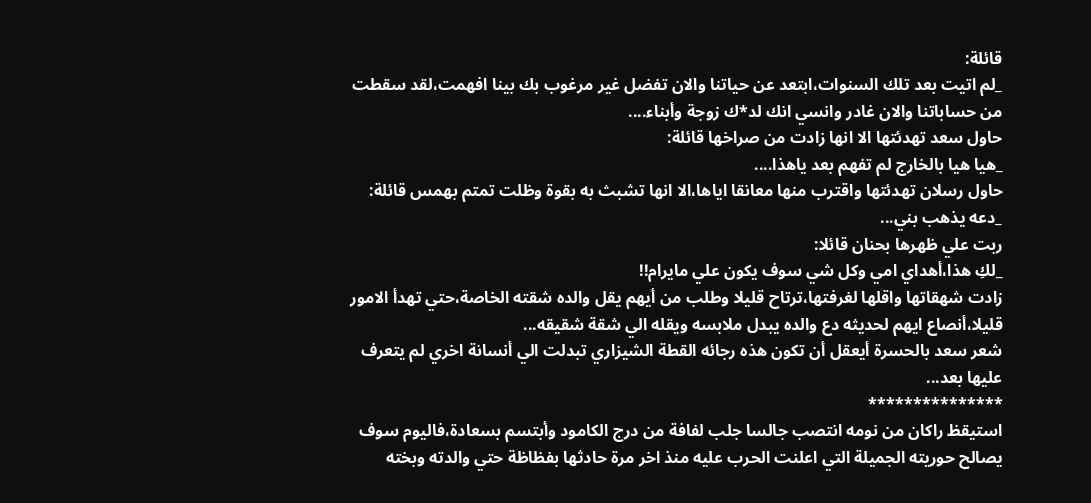قائلة:
_لم اتيت بعد تلك السنوات،ابتعد عن حياتنا والان تفضل غير مرغوب بك بينا افهمت،لقد سقطت من حساباتنا والان غادر وانسي انك لد*ك زوجة وأبناء....
حاول سعد تهدئتها الا انها زادت من صراخها قائلة:
_هيا هيا بالخارج لم تفهم بعد ياهذا....
حاول رسلان تهدئتها واقترب منها معانقا اياها،الا انها تشبث به بقوة وظلت تمتم بهمس قائلة:
_دعه يذهب بني...
ربت علي ظهرها بحنان قائلا:
_لكِ هذا،أهداي امي وكل شي سوف يكون علي مايرام!!
زادت شهقاتها واقلها لغرفتها،ترتاح قليلا وطلب من أيهم يقل والده شقته الخاصة،حتي تهدأ الامور قليلا،أنصاع ايهم لحديثه دع والده يبدل ملابسه ويقله الي شقة شقيقه...
شعر سعد بالحسرة أيعقل أن تكون هذه رجائه القطة الشيزاري تبدلت الي أنسانة اخري لم يتعرف عليها بعد...
***************
استيقظ راكان من نومه انتصب جالسا جلب لفافة من درج الكامود وأبتسم بسعادة،فاليوم سوف يصالح حوريته الجميلة التي اعلنت الحرب عليه منذ اخر مرة حادثها بفظاظة حتي والدته وبخته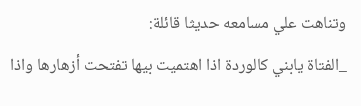وتناهت علي مسامعه حديثا قائلة:
_الفتاة يابني كالوردة اذا اهتميت بيها تفتحت أزهارها واذا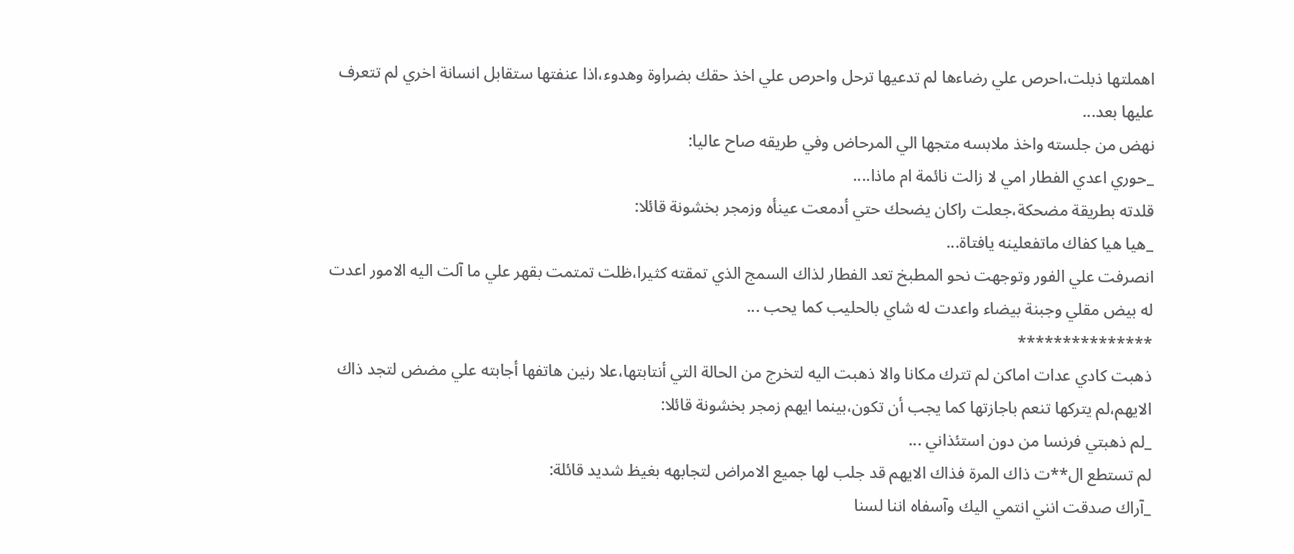اهملتها ذبلت،احرص علي رضاءها لم تدعيها ترحل واحرص علي اخذ حقك بضراوة وهدوء،اذا عنفتها ستقابل انسانة اخري لم تتعرف عليها بعد...
نهض من جلسته واخذ ملابسه متجها الي المرحاض وفي طريقه صاح عاليا:
_حوري اعدي الفطار امي لا زالت نائمة ام ماذا....
قلدته بطريقة مضحكة،جعلت راكان يضحك حتي أدمعت عينأه وزمجر بخشونة قائلا:
_هيا هيا كفاك ماتفعلينه يافتاة...
انصرفت علي الفور وتوجهت نحو المطبخ تعد الفطار لذاك السمج الذي تمقته كثيرا،ظلت تمتمت بقهر علي ما آلت اليه الامور اعدت له بيض مقلي وجبنة بيضاء واعدت له شاي بالحليب كما يحب ...
***************
ذهبت كادي عدات اماكن لم تترك مكانا والا ذهبت اليه لتخرج من الحالة التي أنتابتها،علا رنين هاتفها أجابته علي مضض لتجد ذاك الايهم،لم يتركها تنعم باجازتها كما يجب أن تكون،بينما ايهم زمجر بخشونة قائلا:
_لم ذهبتي فرنسا من دون استئذاني ...
لم تستطع ال**ت ذاك المرة فذاك الايهم قد جلب لها جميع الامراض لتجابهه بغيظ شديد قائلة:
_آراك صدقت انني انتمي اليك وآسفاه اننا لسنا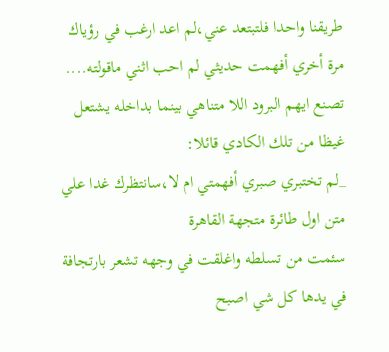طريقنا واحدا فلتبتعد عني،لم اعد ارغب في رؤياك مرة أخري أفهمت حديثي لم احب اثني ماقولته....
تصنع ايهم البرود اللا متناهي بينما بداخله يشتعل غيظا من تلك الكادي قائلا:
_لم تختبري صبري أفهمتي ام لا،سانتظرك غدا علي متن اول طائرة متجهة القاهرة
سئمت من تسلطه واغلقت في وجهه تشعر بارتجافة في يدها كل شي اصبح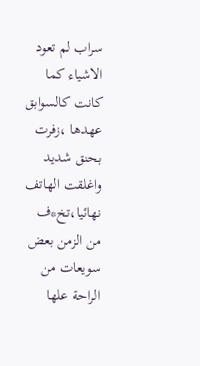سراب لم تعود الاشياء كما كانت كالسوابق عهدها ،زفرت بحنق شديد واغلقت الهاتف نهائيا،تخ*ف من الزمن بعض سويعات من الراحة علها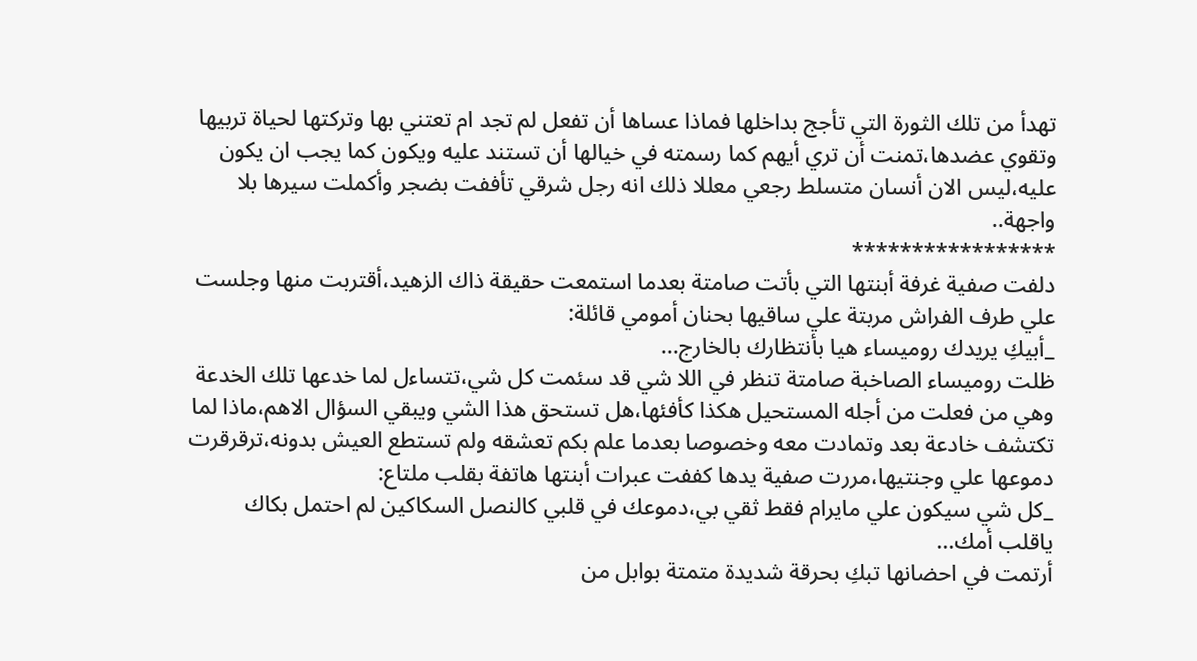تهدأ من تلك الثورة التي تأجج بداخلها فماذا عساها أن تفعل لم تجد ام تعتني بها وتركتها لحياة تربيها وتقوي عضدها،تمنت أن تري أيهم كما رسمته في خيالها أن تستند عليه ويكون كما يجب ان يكون عليه،ليس الان أنسان متسلط رجعي معللا ذلك انه رجل شرقي تأففت بضجر وأكملت سيرها بلا واجهة..
*****************
دلفت صفية غرفة أبنتها التي بأتت صامتة بعدما استمعت حقيقة ذاك الزهيد،أقتربت منها وجلست علي طرف الفراش مربتة علي ساقيها بحنان أمومي قائلة:
_أبيكِ يريدك روميساء هيا بأنتظارك بالخارج...
ظلت روميساء الصاخبة صامتة تنظر في اللا شي قد سئمت كل شي،تتساءل لما خدعها تلك الخدعة وهي من فعلت من أجله المستحيل هكذا كأفئها،هل تستحق هذا الشي ويبقي السؤال الاهم،ماذا لما تكتشف خادعة بعد وتمادت معه وخصوصا بعدما علم بكم تعشقه ولم تستطع العيش بدونه،ترقرقرت دموعها علي وجنتيها،مررت صفية يدها كففت عبرات أبنتها هاتفة بقلب ملتاع:
_كل شي سيكون علي مايرام فقط ثقي بي،دموعك في قلبي كالنصل السكاكين لم احتمل بكاك ياقلب أمك...
أرتمت في احضانها تبكِ بحرقة شديدة متمتة بوابل من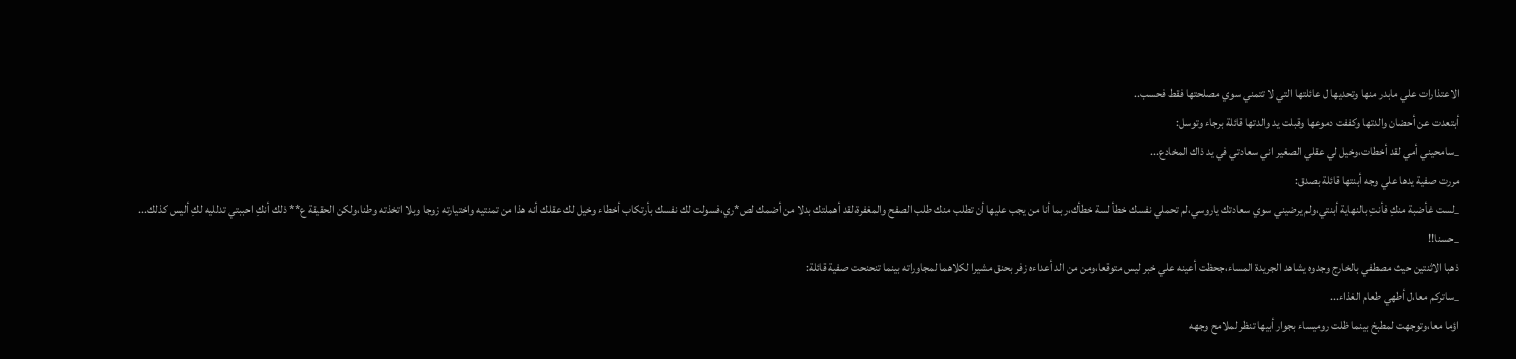الاعتذارات علي مابدر منها وتحديها ل عائلتها التي لا تتمني سوي مصلحتها فقط فحسب..
أبتعدت عن أحضان والدتها وكففت دموعها وقبلت يد والدتها قائلة برجاء وتوسل:
_سامحيني أمي لقد أخطات،وخيل لي عقلي الصغير اني سعادتي في يد ذاك المخادع...
مررت صفية يدها علي وجه أبنتها قائلة بصدق:
_لست غأضبة منكِ فأنتِ بالنهاية أبنتي،ولم يرضيني سوي سعادتك ياروسي،لم تحملي نفسك خطأ لسة خطأك،ربما أنا من يجب عليها أن تطلب منك طلب الصفح والمغفرة،لقد أهملتك بدلا من أضمك لص*ري،فسولت لك نفسك بأرتكاب أخطاء وخيل لك عقلك أنه هذا من تمنتيه واختيارته زوجا وبلا اتخذته وطنا،ولكن الحقيقة ع** ذلك أنكِ احببتي تدلليه لكِ أليس كذلك...
_حسنا!!
ذهبا الاثنتين حيث مصطفي بالخارج وجدوه يشاهد الجريدة المساء،جحظت أعينه علي خبر ليس متوقعا،ومن من الد أعداءه زفر بحنق مشيرا لكلاهما لمجاوراته بينما تنحنحت صفية قائلة:
_ساتركم معا،ل أطهي طعام الغذاء...
اؤما معا،وتوجهت لمطبخ بينما ظلت روميساء بجوار أبيها تنظر لملامح وجهه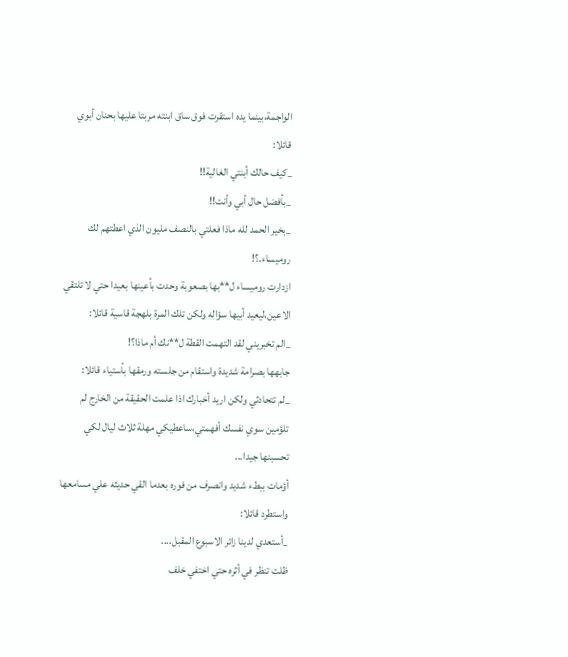الواجمة،بينما يده استقرت فوق ساق ابنته مربتا عليها بحنان أبوي قائلا:
_كيف حالك أبنتي الغالية!!
_بأفضل حال أبي وأنت!!
_بخير الحمد لله ماذا فعلتي بالنصف مليون الذي اعطتهم لك روميساء.؟!
ازدارت روميساء ل**بها بصعوبة وحدت بأعينها بعيدا حتي لا تلتقي الاعين،ليعيد أبيها سؤاله ولكن تلك المرة بلهجة قاسية قائلا:
_الم تخبريني لقد التهمت القطة ل**نك أم ماذا؟!
جابهها بصرامة شديدة واستقام من جلسته ورمقها بأستياء قائلا:
_لم تتحادثي ولكن اريد أخبارك اذا علمت الحقيقة من الخارج لم تلؤمين سوي نفسك أفهمتي،ساعطيكي مهلة ثلاث ليال لكي تحسبنها جيدا...
أؤمات ببطء شديد وانصرف من فوره بعدما القي حديثه علي مسامعها واستطرد قائلا:
_أستعدي لدينا زائر الاسبوع المقبل....
ظلت تنظر في أثره حتي اختفي خلف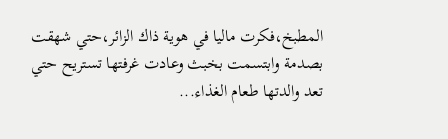المطبخ،فكرت ماليا في هوية ذاك الزائر،حتي شهقت بصدمة وابتسمت بخبث وعادت غرفتها تستريح حتي تعد والدتها طعام الغذاء...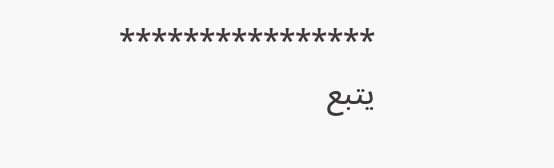****************
يتبع